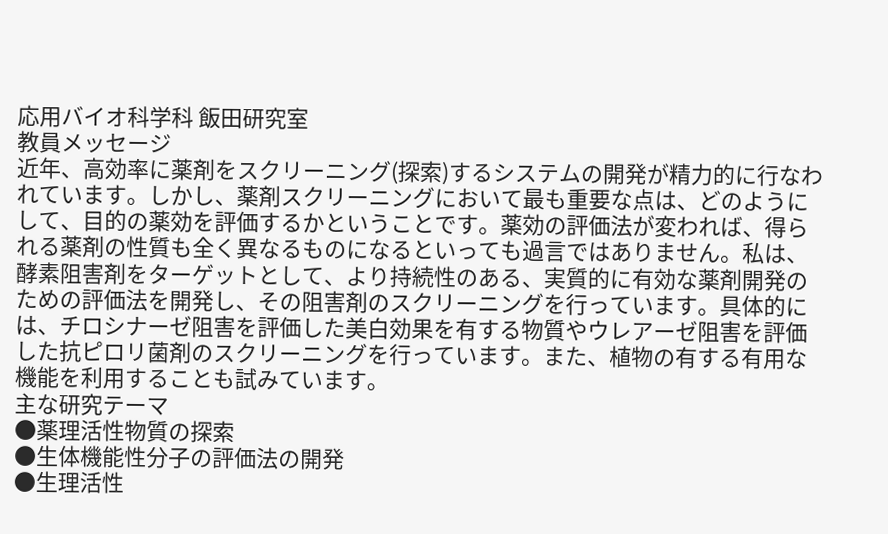応用バイオ科学科 飯田研究室
教員メッセージ
近年、高効率に薬剤をスクリーニング(探索)するシステムの開発が精力的に行なわれています。しかし、薬剤スクリーニングにおいて最も重要な点は、どのようにして、目的の薬効を評価するかということです。薬効の評価法が変われば、得られる薬剤の性質も全く異なるものになるといっても過言ではありません。私は、酵素阻害剤をターゲットとして、より持続性のある、実質的に有効な薬剤開発のための評価法を開発し、その阻害剤のスクリーニングを行っています。具体的には、チロシナーゼ阻害を評価した美白効果を有する物質やウレアーゼ阻害を評価した抗ピロリ菌剤のスクリーニングを行っています。また、植物の有する有用な機能を利用することも試みています。
主な研究テーマ
●薬理活性物質の探索
●生体機能性分子の評価法の開発
●生理活性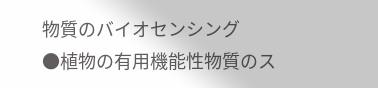物質のバイオセンシング
●植物の有用機能性物質のス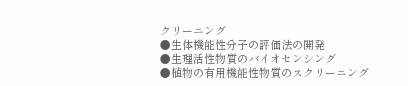クリーニング
●生体機能性分子の評価法の開発
●生理活性物質のバイオセンシング
●植物の有用機能性物質のスクリーニング